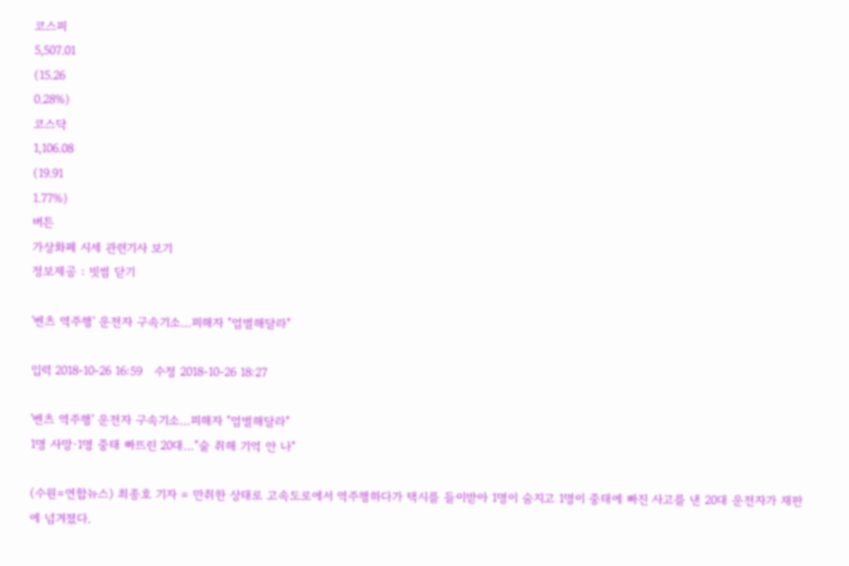코스피
5,507.01
(15.26
0.28%)
코스닥
1,106.08
(19.91
1.77%)
버튼
가상화폐 시세 관련기사 보기
정보제공 : 빗썸 닫기

'벤츠 역주행' 운전자 구속기소…피해자 "엄벌해달라"

입력 2018-10-26 16:59   수정 2018-10-26 18:27

'벤츠 역주행' 운전자 구속기소…피해자 "엄벌해달라"
1명 사망·1명 중태 빠뜨린 20대…"술 취해 기억 안 나"

(수원=연합뉴스) 최종호 기자 = 만취한 상태로 고속도로에서 역주행하다가 택시를 들이받아 1명이 숨지고 1명이 중태에 빠진 사고를 낸 20대 운전자가 재판에 넘겨졌다.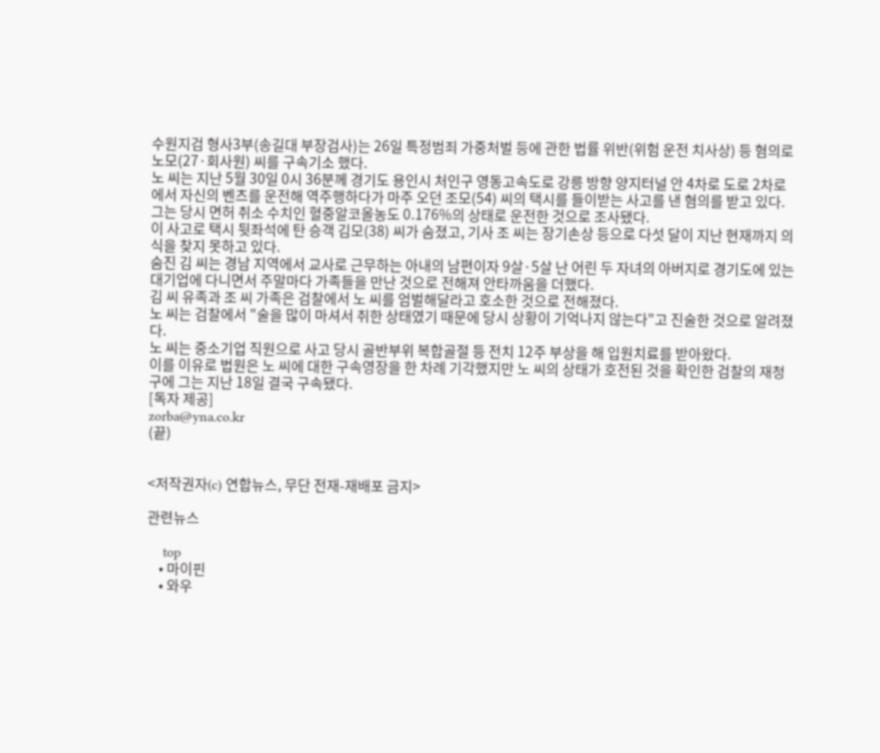수원지검 형사3부(송길대 부장검사)는 26일 특정범죄 가중처벌 등에 관한 법률 위반(위험 운전 치사상) 등 혐의로 노모(27·회사원) 씨를 구속기소 했다.
노 씨는 지난 5월 30일 0시 36분께 경기도 용인시 처인구 영동고속도로 강릉 방향 양지터널 안 4차로 도로 2차로에서 자신의 벤츠를 운전해 역주행하다가 마주 오던 조모(54) 씨의 택시를 들이받는 사고를 낸 혐의를 받고 있다.
그는 당시 면허 취소 수치인 혈중알코올농도 0.176%의 상태로 운전한 것으로 조사됐다.
이 사고로 택시 뒷좌석에 탄 승객 김모(38) 씨가 숨졌고, 기사 조 씨는 장기손상 등으로 다섯 달이 지난 현재까지 의식을 찾지 못하고 있다.
숨진 김 씨는 경남 지역에서 교사로 근무하는 아내의 남편이자 9살·5살 난 어린 두 자녀의 아버지로 경기도에 있는 대기업에 다니면서 주말마다 가족들을 만난 것으로 전해져 안타까움을 더했다.
김 씨 유족과 조 씨 가족은 검찰에서 노 씨를 엄벌해달라고 호소한 것으로 전해졌다.
노 씨는 검찰에서 "술을 많이 마셔서 취한 상태였기 때문에 당시 상황이 기억나지 않는다"고 진술한 것으로 알려졌다.
노 씨는 중소기업 직원으로 사고 당시 골반부위 복합골절 등 전치 12주 부상을 해 입원치료를 받아왔다.
이를 이유로 법원은 노 씨에 대한 구속영장을 한 차례 기각했지만 노 씨의 상태가 호전된 것을 확인한 검찰의 재청구에 그는 지난 18일 결국 구속됐다.
[독자 제공]
zorba@yna.co.kr
(끝)


<저작권자(c) 연합뉴스, 무단 전재-재배포 금지>

관련뉴스

    top
    • 마이핀
    • 와우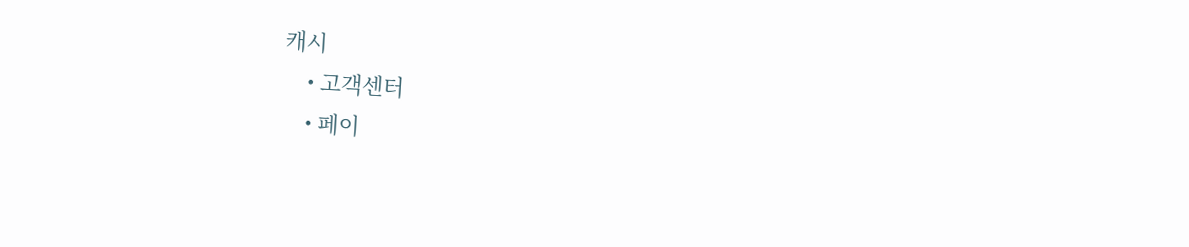캐시
    • 고객센터
    • 페이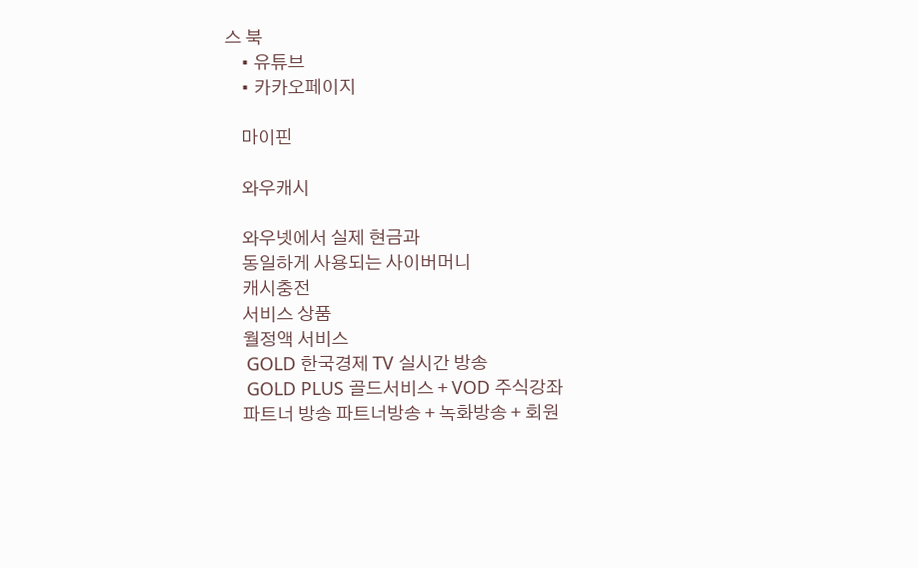스 북
    • 유튜브
    • 카카오페이지

    마이핀

    와우캐시

    와우넷에서 실제 현금과
    동일하게 사용되는 사이버머니
    캐시충전
    서비스 상품
    월정액 서비스
    GOLD 한국경제 TV 실시간 방송
    GOLD PLUS 골드서비스 + VOD 주식강좌
    파트너 방송 파트너방송 + 녹화방송 + 회원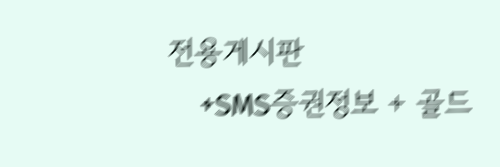전용게시판
    +SMS증권정보 + 골드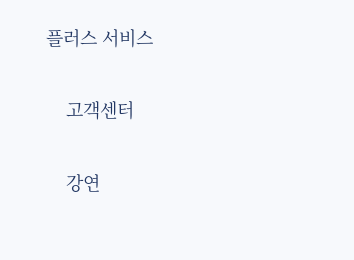플러스 서비스

    고객센터

    강연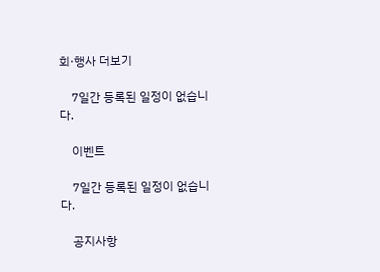회·행사 더보기

    7일간 등록된 일정이 없습니다.

    이벤트

    7일간 등록된 일정이 없습니다.

    공지사항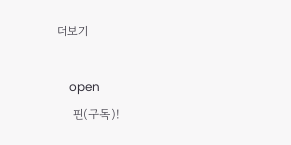더보기

    open
    핀(구독)!